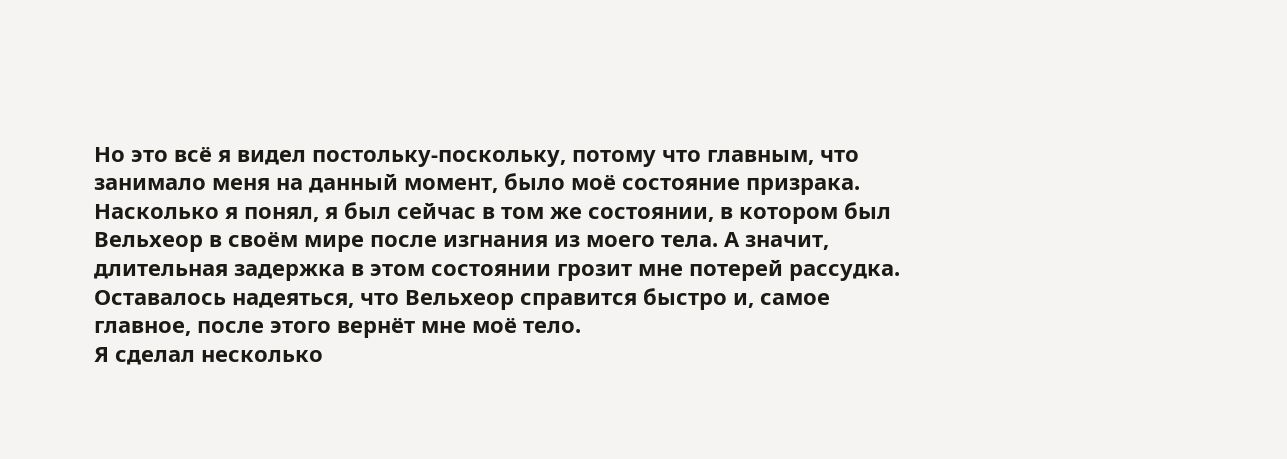Но это всё я видел постольку-поскольку, потому что главным, что занимало меня на данный момент, было моё состояние призрака. Насколько я понял, я был сейчас в том же состоянии, в котором был Вельхеор в своём мире после изгнания из моего тела. А значит, длительная задержка в этом состоянии грозит мне потерей рассудка. Оставалось надеяться, что Вельхеор справится быстро и, самое главное, после этого вернёт мне моё тело.
Я сделал несколько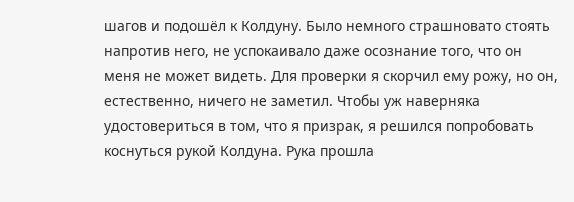шагов и подошёл к Колдуну. Было немного страшновато стоять напротив него, не успокаивало даже осознание того, что он меня не может видеть. Для проверки я скорчил ему рожу, но он, естественно, ничего не заметил. Чтобы уж наверняка удостовериться в том, что я призрак, я решился попробовать коснуться рукой Колдуна. Рука прошла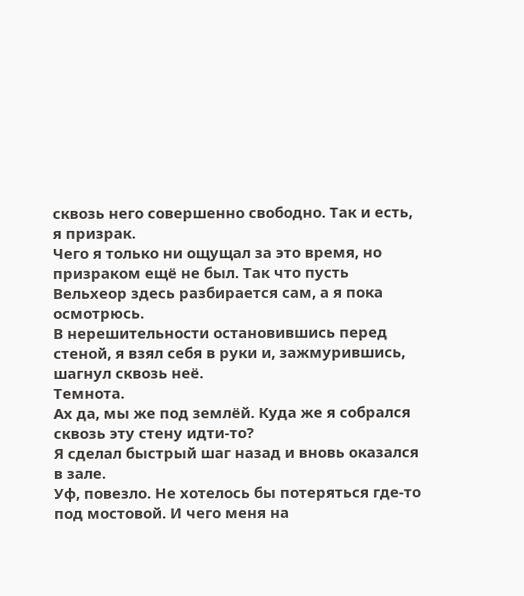сквозь него совершенно свободно. Так и есть, я призрак.
Чего я только ни ощущал за это время, но призраком ещё не был. Так что пусть Вельхеор здесь разбирается сам, а я пока осмотрюсь.
В нерешительности остановившись перед стеной, я взял себя в руки и, зажмурившись, шагнул сквозь неё.
Темнота.
Ах да, мы же под землёй. Куда же я собрался сквозь эту стену идти-то?
Я сделал быстрый шаг назад и вновь оказался в зале.
Уф, повезло. Не хотелось бы потеряться где-то под мостовой. И чего меня на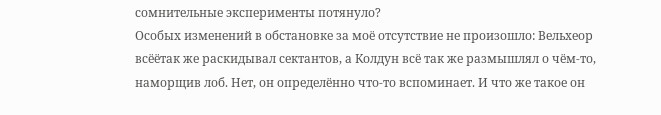сомнительные эксперименты потянуло?
Особых изменений в обстановке за моё отсутствие не произошло: Вельхеор всёётак же раскидывал сектантов, а Колдун всё так же размышлял о чём-то, наморщив лоб. Нет, он определённо что-то вспоминает. И что же такое он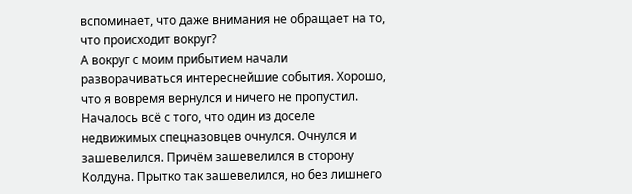вспоминает, что даже внимания не обращает на то, что происходит вокруг?
А вокруг с моим прибытием начали разворачиваться интереснейшие события. Хорошо, что я вовремя вернулся и ничего не пропустил.
Началось всё с того, что один из доселе недвижимых спецназовцев очнулся. Очнулся и зашевелился. Причём зашевелился в сторону Колдуна. Прытко так зашевелился, но без лишнего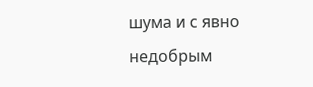шума и с явно недобрым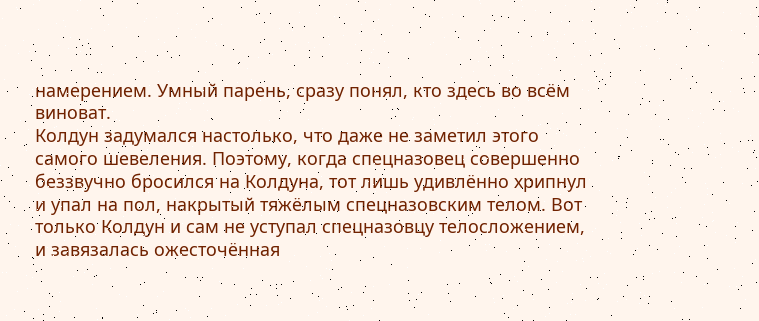намерением. Умный парень, сразу понял, кто здесь во всём виноват.
Колдун задумался настолько, что даже не заметил этого самого шевеления. Поэтому, когда спецназовец совершенно беззвучно бросился на Колдуна, тот лишь удивлённо хрипнул и упал на пол, накрытый тяжёлым спецназовским телом. Вот только Колдун и сам не уступал спецназовцу телосложением, и завязалась ожесточённая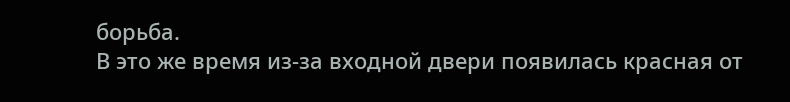борьба.
В это же время из-за входной двери появилась красная от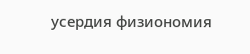усердия физиономия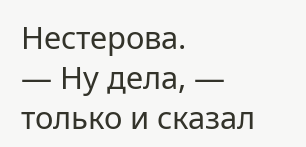Нестерова.
— Ну дела, — только и сказал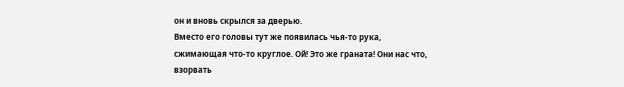он и вновь скрылся за дверью.
Вместо его головы тут же появилась чья-то рука, сжимающая что-то круглое. Ой! Это же граната! Они нас что, взорвать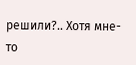решили?.. Хотя мне-то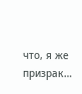что, я же призрак…